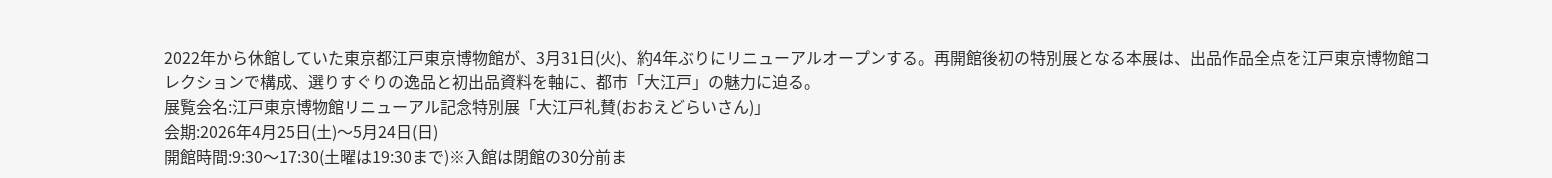2022年から休館していた東京都江戸東京博物館が、3月31日(火)、約4年ぶりにリニューアルオープンする。再開館後初の特別展となる本展は、出品作品全点を江戸東京博物館コレクションで構成、選りすぐりの逸品と初出品資料を軸に、都市「大江戸」の魅力に迫る。
展覧会名:江戸東京博物館リニューアル記念特別展「大江戸礼賛(おおえどらいさん)」
会期:2026年4月25日(土)〜5月24日(日)
開館時間:9:30〜17:30(土曜は19:30まで)※入館は閉館の30分前ま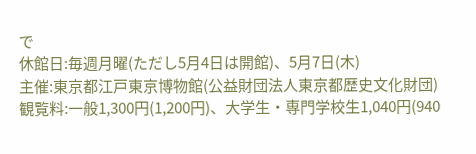で
休館日:毎週月曜(ただし5月4日は開館)、5月7日(木)
主催:東京都江戸東京博物館(公益財団法人東京都歴史文化財団)
観覧料:一般1,300円(1,200円)、大学生・専門学校生1,040円(940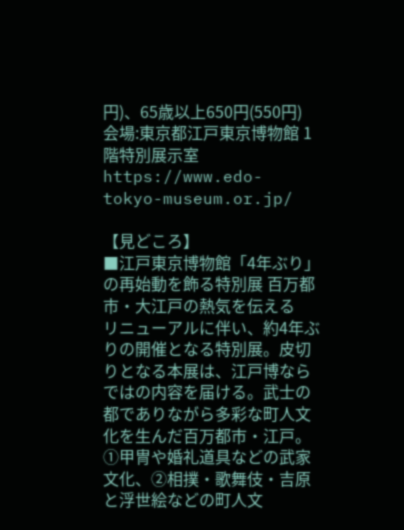円)、65歳以上650円(550円)
会場:東京都江戸東京博物館 1階特別展示室
https://www.edo-tokyo-museum.or.jp/

【見どころ】
■江戸東京博物館「4年ぶり」の再始動を飾る特別展 百万都市・大江戸の熱気を伝える
リニューアルに伴い、約4年ぶりの開催となる特別展。皮切りとなる本展は、江戸博ならではの内容を届ける。武士の都でありながら多彩な町人文化を生んだ百万都市・江戸。①甲冑や婚礼道具などの武家文化、②相撲・歌舞伎・吉原と浮世絵などの町人文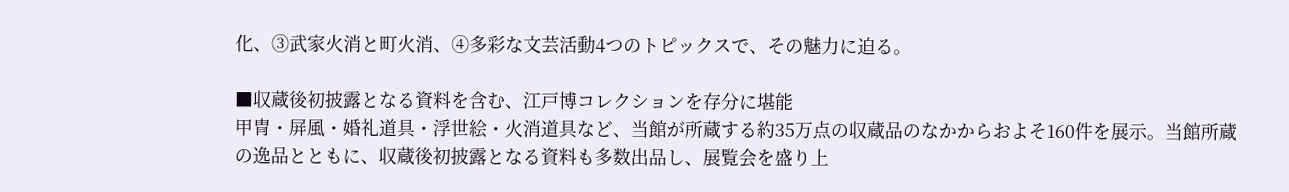化、③武家火消と町火消、④多彩な文芸活動4つのトピックスで、その魅力に迫る。

■収蔵後初披露となる資料を含む、江戸博コレクションを存分に堪能
甲冑・屏風・婚礼道具・浮世絵・火消道具など、当館が所蔵する約35万点の収蔵品のなかからおよそ160件を展示。当館所蔵の逸品とともに、収蔵後初披露となる資料も多数出品し、展覧会を盛り上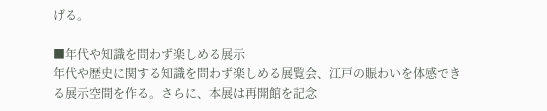げる。

■年代や知識を問わず楽しめる展示
年代や歴史に関する知識を問わず楽しめる展覧会、江戸の賑わいを体感できる展示空間を作る。さらに、本展は再開館を記念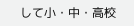して小・中・高校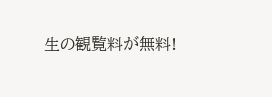生の観覧料が無料!